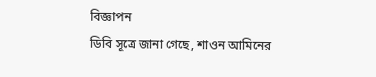বিজ্ঞাপন
ডিবি সূত্রে জানা গেছে, শাওন আমিনের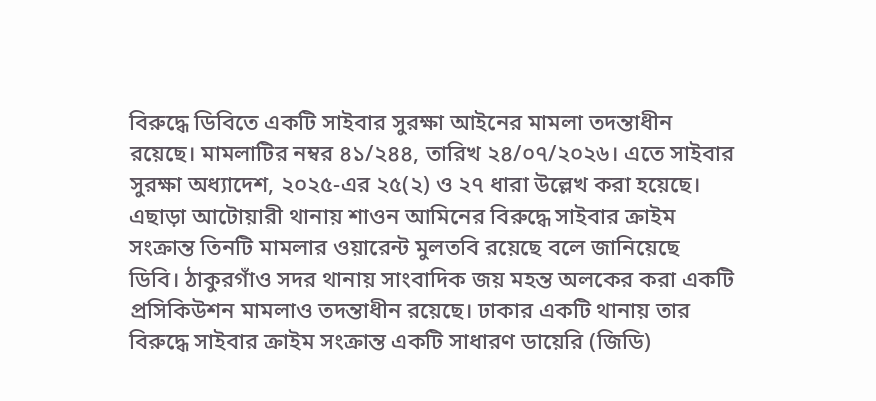বিরুদ্ধে ডিবিতে একটি সাইবার সুরক্ষা আইনের মামলা তদন্তাধীন রয়েছে। মামলাটির নম্বর ৪১/২৪৪, তারিখ ২৪/০৭/২০২৬। এতে সাইবার সুরক্ষা অধ্যাদেশ, ২০২৫-এর ২৫(২) ও ২৭ ধারা উল্লেখ করা হয়েছে।
এছাড়া আটোয়ারী থানায় শাওন আমিনের বিরুদ্ধে সাইবার ক্রাইম সংক্রান্ত তিনটি মামলার ওয়ারেন্ট মুলতবি রয়েছে বলে জানিয়েছে ডিবি। ঠাকুরগাঁও সদর থানায় সাংবাদিক জয় মহন্ত অলকের করা একটি প্রসিকিউশন মামলাও তদন্তাধীন রয়েছে। ঢাকার একটি থানায় তার বিরুদ্ধে সাইবার ক্রাইম সংক্রান্ত একটি সাধারণ ডায়েরি (জিডি)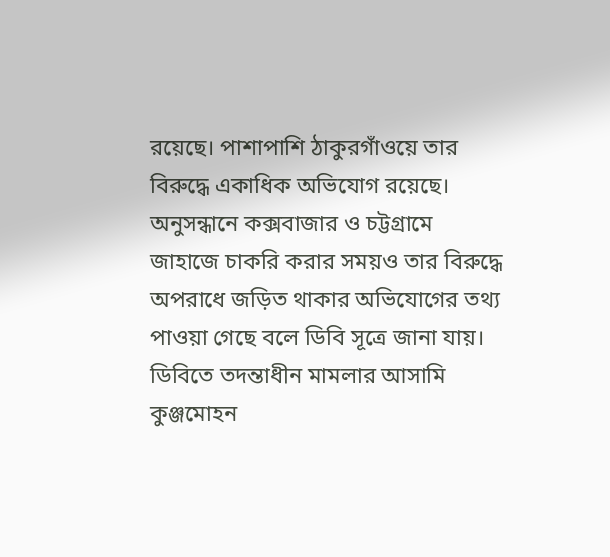রয়েছে। পাশাপাশি ঠাকুরগাঁওয়ে তার বিরুদ্ধে একাধিক অভিযোগ রয়েছে। অনুসন্ধানে কক্সবাজার ও চট্টগ্রামে জাহাজে চাকরি করার সময়ও তার বিরুদ্ধে অপরাধে জড়িত থাকার অভিযোগের তথ্য পাওয়া গেছে বলে ডিবি সূত্রে জানা যায়।
ডিবিতে তদন্তাধীন মামলার আসামি কুঞ্জমোহন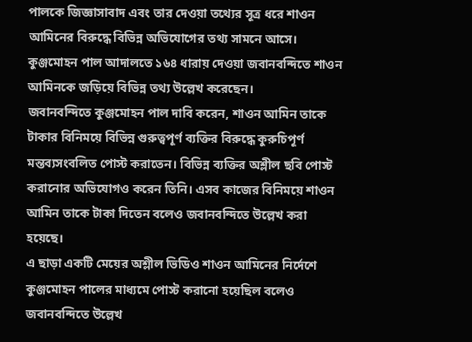পালকে জিজ্ঞাসাবাদ এবং তার দেওয়া তথ্যের সূত্র ধরে শাওন আমিনের বিরুদ্ধে বিভিন্ন অভিযোগের তথ্য সামনে আসে। কুঞ্জমোহন পাল আদালতে ১৬৪ ধারায় দেওয়া জবানবন্দিতে শাওন আমিনকে জড়িয়ে বিভিন্ন তথ্য উল্লেখ করেছেন।
জবানবন্দিতে কুঞ্জমোহন পাল দাবি করেন, শাওন আমিন তাকে টাকার বিনিময়ে বিভিন্ন গুরুত্বপূর্ণ ব্যক্তির বিরুদ্ধে কুরুচিপূর্ণ মন্তব্যসংবলিত পোস্ট করাতেন। বিভিন্ন ব্যক্তির অশ্লীল ছবি পোস্ট করানোর অভিযোগও করেন তিনি। এসব কাজের বিনিময়ে শাওন আমিন তাকে টাকা দিতেন বলেও জবানবন্দিতে উল্লেখ করা হয়েছে।
এ ছাড়া একটি মেয়ের অশ্লীল ভিডিও শাওন আমিনের নির্দেশে কুঞ্জমোহন পালের মাধ্যমে পোস্ট করানো হয়েছিল বলেও জবানবন্দিতে উল্লেখ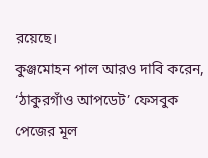রয়েছে।
কুঞ্জমোহন পাল আরও দাবি করেন, ‘ঠাকুরগাঁও আপডেট’ ফেসবুক পেজের মূল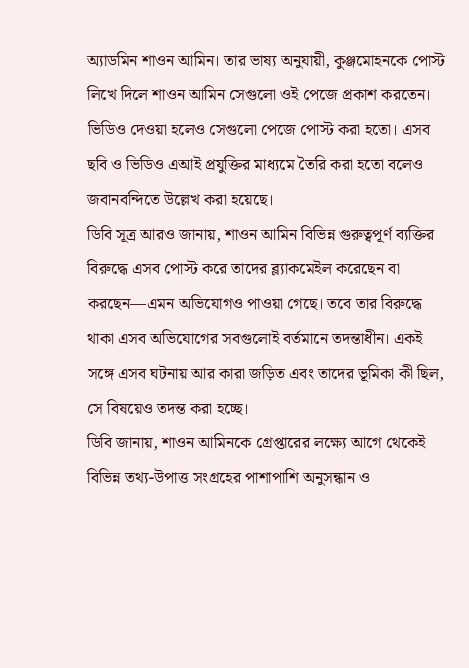অ্যাডমিন শাওন আমিন। তার ভাষ্য অনুযায়ী, কুঞ্জমোহনকে পোস্ট লিখে দিলে শাওন আমিন সেগুলো ওই পেজে প্রকাশ করতেন। ভিডিও দেওয়া হলেও সেগুলো পেজে পোস্ট করা হতো। এসব ছবি ও ভিডিও এআই প্রযুক্তির মাধ্যমে তৈরি করা হতো বলেও জবানবন্দিতে উল্লেখ করা হয়েছে।
ডিবি সূত্র আরও জানায়, শাওন আমিন বিভিন্ন গুরুত্বপূর্ণ ব্যক্তির বিরুদ্ধে এসব পোস্ট করে তাদের ব্ল্যাকমেইল করেছেন বা করছেন—এমন অভিযোগও পাওয়া গেছে। তবে তার বিরুদ্ধে থাকা এসব অভিযোগের সবগুলোই বর্তমানে তদন্তাধীন। একই সঙ্গে এসব ঘটনায় আর কারা জড়িত এবং তাদের ভূমিকা কী ছিল, সে বিষয়েও তদন্ত করা হচ্ছে।
ডিবি জানায়, শাওন আমিনকে গ্রেপ্তারের লক্ষ্যে আগে থেকেই বিভিন্ন তথ্য-উপাত্ত সংগ্রহের পাশাপাশি অনুসন্ধান ও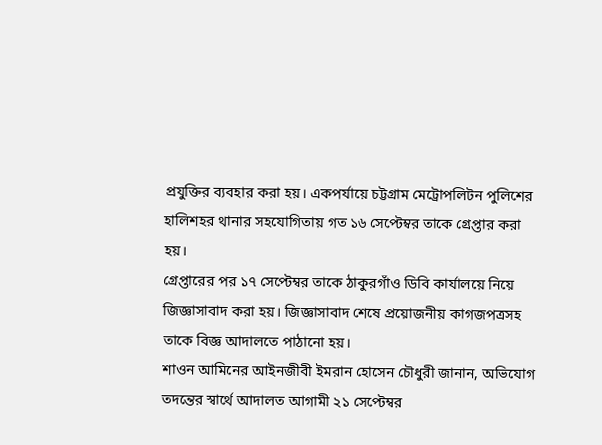প্রযুক্তির ব্যবহার করা হয়। একপর্যায়ে চট্টগ্রাম মেট্রোপলিটন পুলিশের হালিশহর থানার সহযোগিতায় গত ১৬ সেপ্টেম্বর তাকে গ্রেপ্তার করা হয়।
গ্রেপ্তারের পর ১৭ সেপ্টেম্বর তাকে ঠাকুরগাঁও ডিবি কার্যালয়ে নিয়ে জিজ্ঞাসাবাদ করা হয়। জিজ্ঞাসাবাদ শেষে প্রয়োজনীয় কাগজপত্রসহ তাকে বিজ্ঞ আদালতে পাঠানো হয়।
শাওন আমিনের আইনজীবী ইমরান হোসেন চৌধুরী জানান, অভিযোগ তদন্তের স্বার্থে আদালত আগামী ২১ সেপ্টেম্বর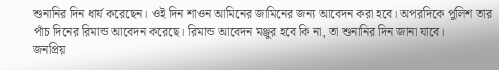শুনানির দিন ধার্য করেছেন। ওই দিন শাওন আমিনের জামিনের জন্য আবেদন করা হবে। অপরদিকে পুলিশ তার পাঁচ দিনের রিমান্ড আবেদন করেছে। রিমান্ড আবেদন মঞ্জুর হবে কি না, তা শুনানির দিন জানা যাবে।
জনপ্রিয়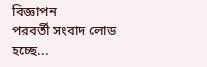বিজ্ঞাপন
পরবর্তী সংবাদ লোড হচ্ছে...